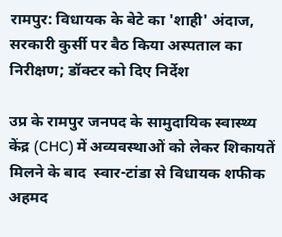रामपुर: विधायक के बेटे का 'शाही' अंदाज, सरकारी कुर्सी पर बैठ किया अस्पताल का निरीक्षण; डॉक्टर को दिए निर्देश

उप्र के रामपुर जनपद के सामुदायिक स्वास्थ्य केंद्र (CHC) में अव्यवस्थाओं को लेकर शिकायतें मिलने के बाद  स्वार-टांडा से विधायक शफीक अहमद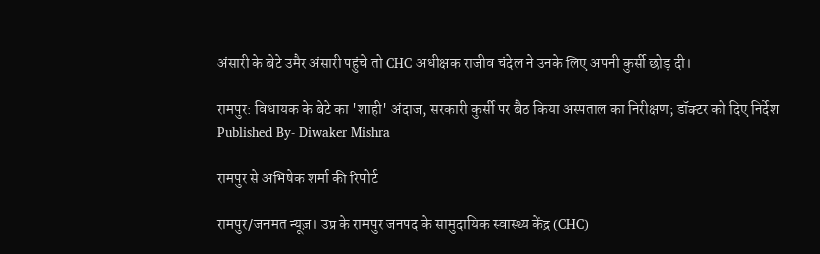अंसारी के बेटे उमैर अंसारी पहुंचे तो CHC अधीक्षक राजीव चंदेल ने उनके लिए अपनी कुर्सी छोड़ दी।

रामपुर: विधायक के बेटे का 'शाही' अंदाज, सरकारी कुर्सी पर बैठ किया अस्पताल का निरीक्षण; डॉक्टर को दिए निर्देश
Published By- Diwaker Mishra

रामपुर से अभिषेक शर्मा की रिपोर्ट

रामपुर/जनमत न्यूज़। उप्र के रामपुर जनपद के सामुदायिक स्वास्थ्य केंद्र (CHC)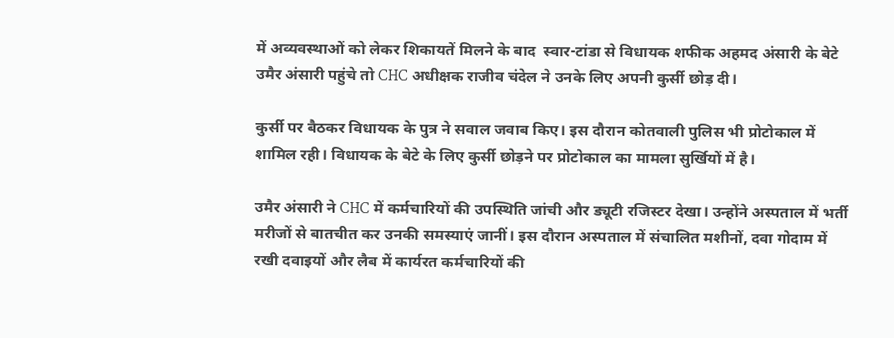में अव्यवस्थाओं को लेकर शिकायतें मिलने के बाद  स्वार-टांडा से विधायक शफीक अहमद अंसारी के बेटे उमैर अंसारी पहुंचे तो CHC अधीक्षक राजीव चंदेल ने उनके लिए अपनी कुर्सी छोड़ दी।

कुर्सी पर बैठकर विधायक के पुत्र ने सवाल जवाब किए। इस दौरान कोतवाली पुलिस भी प्रोटोकाल में शामिल रही। विधायक के बेटे के लिए कुर्सी छोड़ने पर प्रोटोकाल का मामला सुर्खियों में है।

उमैर अंसारी ने CHC में कर्मचारियों की उपस्थिति जांची और ड्यूटी रजिस्टर देखा। उन्होंने अस्पताल में भर्ती मरीजों से बातचीत कर उनकी समस्याएं जानीं। इस दौरान अस्पताल में संचालित मशीनों, दवा गोदाम में रखी दवाइयों और लैब में कार्यरत कर्मचारियों की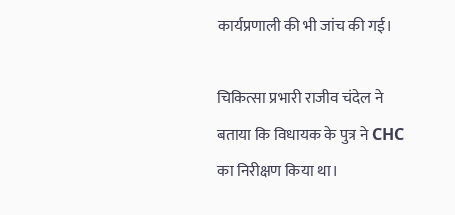कार्यप्रणाली की भी जांच की गई।

चिकित्सा प्रभारी राजीव चंदेल ने बताया कि विधायक के पुत्र ने CHC का निरीक्षण किया था।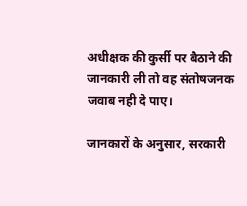अधीक्षक की कुर्सी पर बैठाने की जानकारी ली तो वह संतोषजनक जवाब नही दे पाए।

जानकारों के अनुसार, सरकारी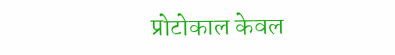प्रोटोकाल केवल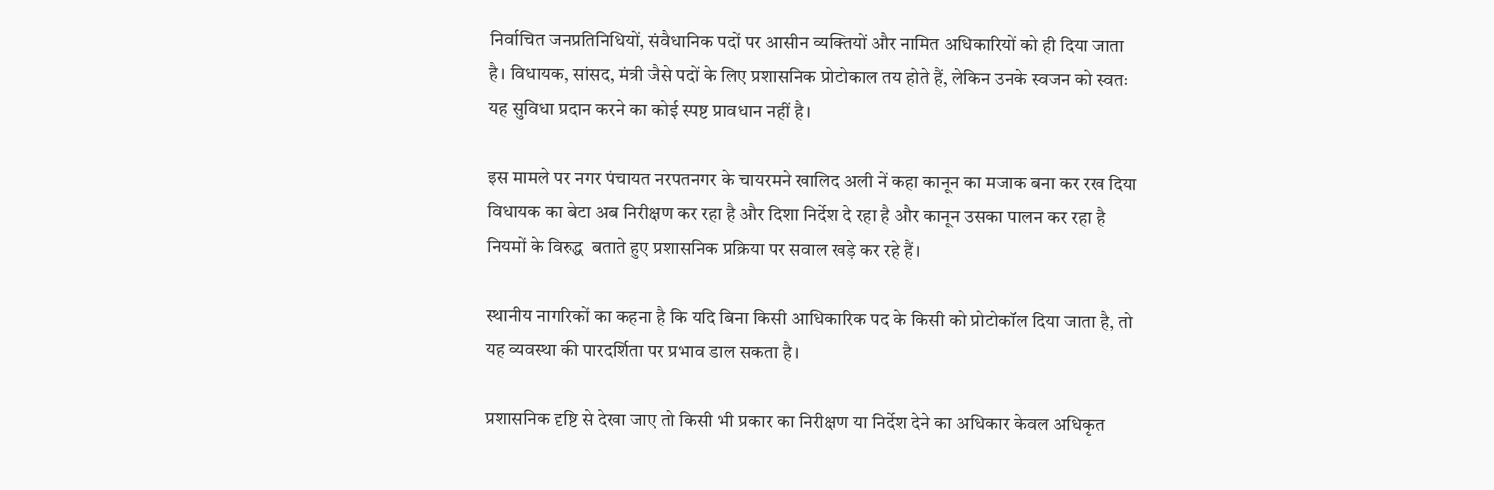निर्वाचित जनप्रतिनिधियों, संवैधानिक पदों पर आसीन व्यक्तियों और नामित अधिकारियों को ही दिया जाता है। विधायक, सांसद, मंत्री जैसे पदों के लिए प्रशासनिक प्रोटोकाल तय होते हैं, लेकिन उनके स्वजन को स्वतः यह सुविधा प्रदान करने का कोई स्पष्ट प्रावधान नहीं है।

इस मामले पर नगर पंचायत नरपतनगर के चायरमने खालिद अली नें कहा कानून का मजाक बना कर रख दिया विधायक का बेटा अब निरीक्षण कर रहा है और दिशा निर्देश दे रहा है और कानून उसका पालन कर रहा है नियमों के विरुद्ध  बताते हुए प्रशासनिक प्रक्रिया पर सवाल खड़े कर रहे हैं।

स्थानीय नागरिकों का कहना है कि यदि बिना किसी आधिकारिक पद के किसी को प्रोटोकॉल दिया जाता है, तो यह व्यवस्था की पारदर्शिता पर प्रभाव डाल सकता है।

प्रशासनिक दृष्टि से देखा जाए तो किसी भी प्रकार का निरीक्षण या निर्देश देने का अधिकार केवल अधिकृत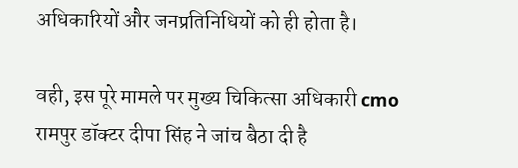अधिकारियों और जनप्रतिनिधियों को ही होता है।

वही, इस पूरे मामले पर मुख्य चिकित्सा अधिकारी cmo रामपुर डॉक्टर दीपा सिंह ने जांच बैठा दी है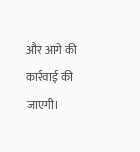और आगे की कार्रवाई की जाएगी।